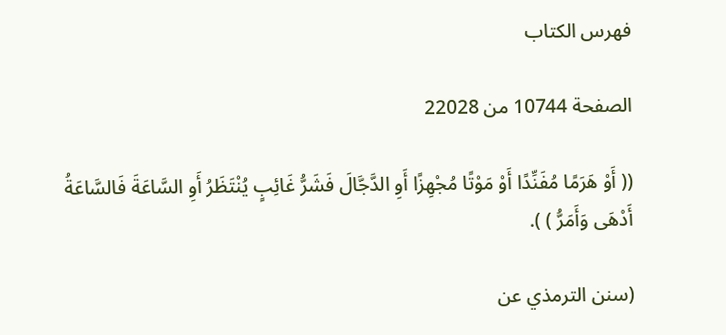فهرس الكتاب

الصفحة 10744 من 22028

(( أَوْ هَرَمًا مُفَنِّدًا أَوْ مَوْتًا مُجْهِزًا أَوِ الدَّجَّالَ فَشَرُّ غَائِبٍ يُنْتَظَرُ أَوِ السَّاعَةَ فَالسَّاعَةُ أَدْهَى وَأَمَرُّ ) ).

(سنن الترمذي عن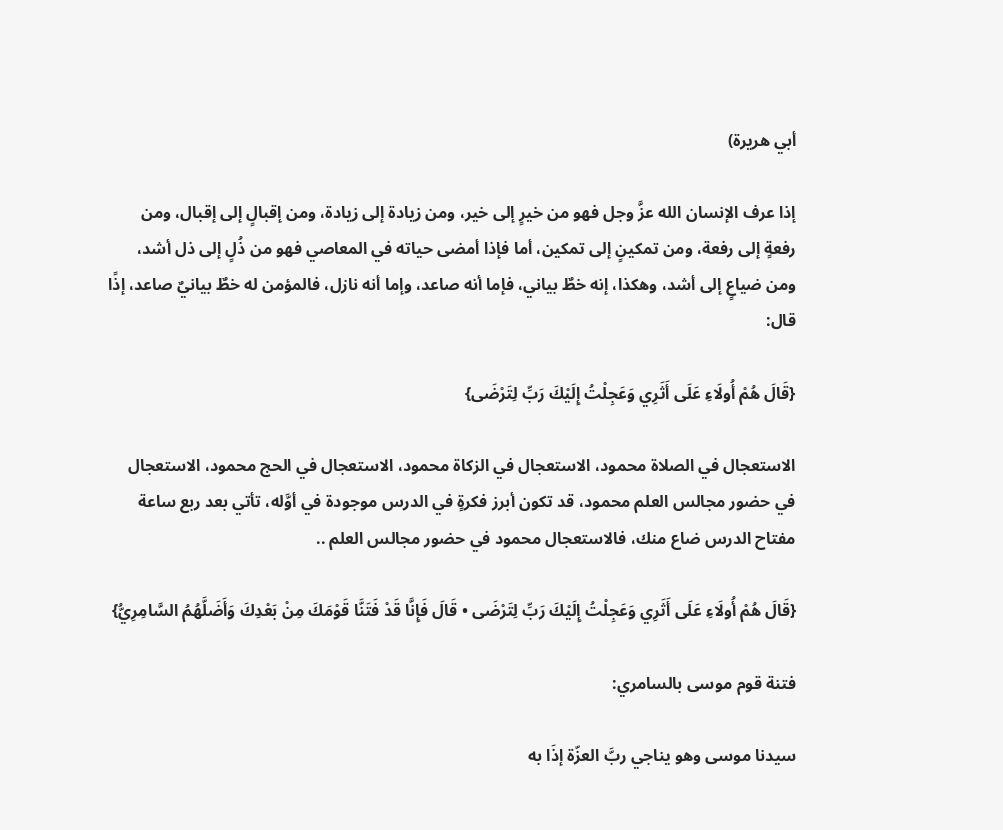أبي هريرة)

إذا عرف الإنسان الله عزَّ وجل فهو من خيرٍ إلى خير، ومن زيادة إلى زيادة، ومن إقبالٍ إلى إقبال، ومن رفعةٍ إلى رفعة، ومن تمكينٍ إلى تمكين، أما فإذا أمضى حياته في المعاصي فهو من ذُلٍ إلى ذل أشد، ومن ضياعٍ إلى أشد، وهكذا، إنه خطٌ بياني، فإما أنه صاعد، وإما أنه نازل، فالمؤمن له خطٌ بيانيٌ صاعد، إذًا قال:

{قَالَ هُمْ أُولَاءِ عَلَى أَثَرِي وَعَجِلْتُ إِلَيْكَ رَبِّ لِتَرْضَى}

الاستعجال في الصلاة محمود، الاستعجال في الزكاة محمود، الاستعجال في الحج محمود، الاستعجال في حضور مجالس العلم محمود، قد تكون أبرز فكرةٍ في الدرس موجودة في أوَّله، تأتي بعد ربع ساعة مفتاح الدرس ضاع منك، فالاستعجال محمود في حضور مجالس العلم ..

{قَالَ هُمْ أُولَاءِ عَلَى أَثَرِي وَعَجِلْتُ إِلَيْكَ رَبِّ لِتَرْضَى • قَالَ فَإِنَّا قَدْ فَتَنَّا قَوْمَكَ مِنْ بَعْدِكَ وَأَضَلَّهُمُ السَّامِرِيُّ}

فتنة قوم موسى بالسامري:

سيدنا موسى وهو يناجي ربَّ العزّة إذَا به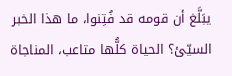يبَلَّغ أن قومه قد فُتِنوا، ما هذا الخبر السيّئ؟ الحياة كلُّها متاعب، المناجاة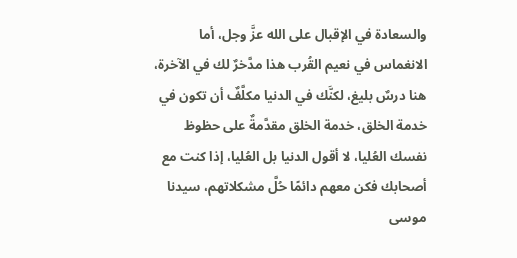والسعادة في الإقبال على الله عزَّ وجل، أما الانغماس في نعيم القُرب هذا مدَّخرٌ لك في الآخرة، هنا درسٌ بليغ، لكنَّك في الدنيا مكلَّفٌ أن تكون في خدمة الخلق، خدمة الخلق مقدَّمةٌ على حظوظ نفسك العُليا، لا أقول الدنيا بل العُليا، إذا كنت مع أصحابك فكن معهم دائمًا حُلَّ مشكلاتهم، سيدنا موسى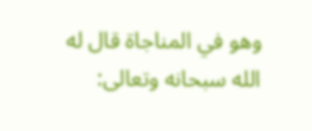وهو في المناجاة قال له الله سبحانه وتعالى: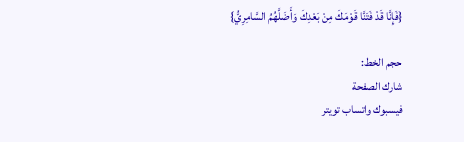{فَإِنَّا قَدْ فَتَنَّا قَوْمَكَ مِنْ بَعْدِكَ وَأَضَلَّهُمُ السَّامِرِيُّ}

حجم الخط:
شارك الصفحة
فيسبوك واتساب تويتر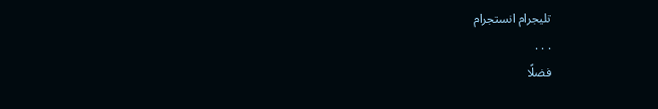تليجرام انستجرام
. . .
فضلًا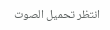انتظر تحميل الصوت